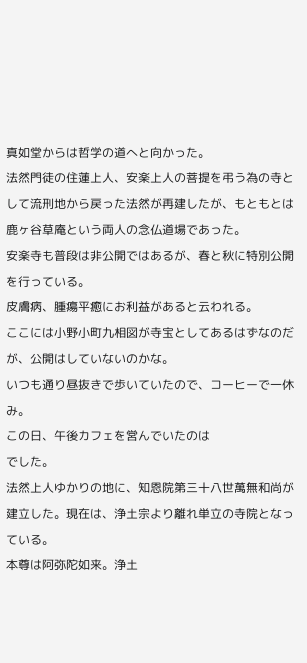真如堂からは哲学の道へと向かった。
法然門徒の住蓮上人、安楽上人の菩提を弔う為の寺として流刑地から戻った法然が再建したが、もともとは鹿ヶ谷草庵という両人の念仏道場であった。
安楽寺も普段は非公開ではあるが、春と秋に特別公開を行っている。
皮膚病、腫瘍平癒にお利益があると云われる。
ここには小野小町九相図が寺宝としてあるはずなのだが、公開はしていないのかな。
いつも通り昼抜きで歩いていたので、コーヒーで一休み。
この日、午後カフェを営んでいたのは
でした。
法然上人ゆかりの地に、知恩院第三十八世萬無和尚が建立した。現在は、浄土宗より離れ単立の寺院となっている。
本尊は阿弥陀如来。浄土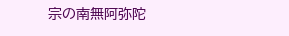宗の南無阿弥陀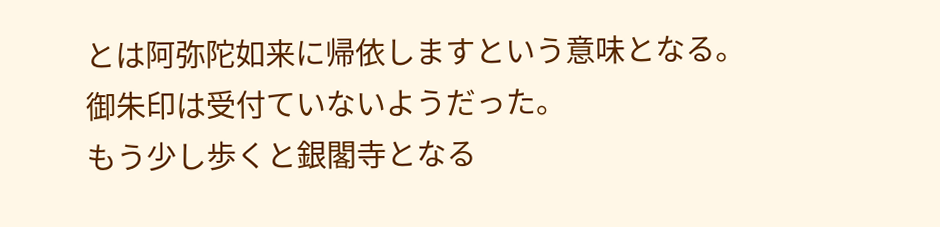とは阿弥陀如来に帰依しますという意味となる。
御朱印は受付ていないようだった。
もう少し歩くと銀閣寺となる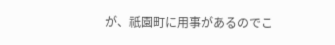が、祇園町に用事があるのでこ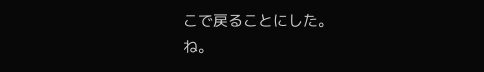こで戻ることにした。
ね。